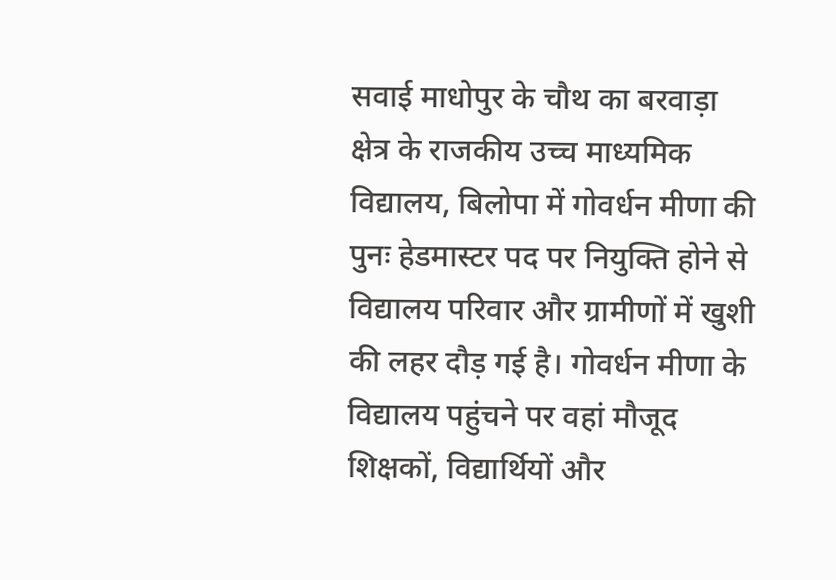सवाई माधोपुर के चौथ का बरवाड़ा क्षेत्र के राजकीय उच्च माध्यमिक विद्यालय, बिलोपा में गोवर्धन मीणा की पुनः हेडमास्टर पद पर नियुक्ति होने से विद्यालय परिवार और ग्रामीणों में खुशी की लहर दौड़ गई है। गोवर्धन मीणा के विद्यालय पहुंचने पर वहां मौजूद शिक्षकों, विद्यार्थियों और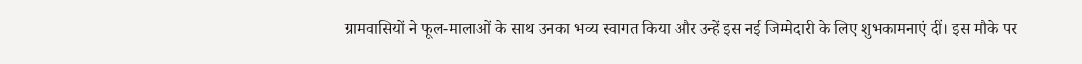ग्रामवासियों ने फूल-मालाओं के साथ उनका भव्य स्वागत किया और उन्हें इस नई जिम्मेदारी के लिए शुभकामनाएं दीं। इस मौके पर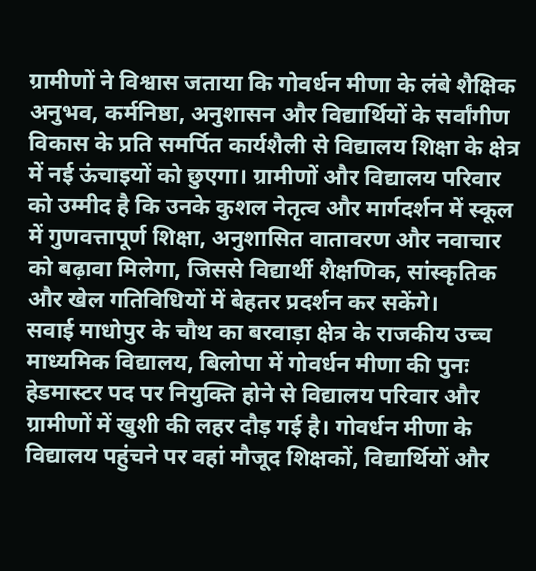ग्रामीणों ने विश्वास जताया कि गोवर्धन मीणा के लंबे शैक्षिक अनुभव, कर्मनिष्ठा, अनुशासन और विद्यार्थियों के सर्वांगीण विकास के प्रति समर्पित कार्यशैली से विद्यालय शिक्षा के क्षेत्र में नई ऊंचाइयों को छुएगा। ग्रामीणों और विद्यालय परिवार को उम्मीद है कि उनके कुशल नेतृत्व और मार्गदर्शन में स्कूल में गुणवत्तापूर्ण शिक्षा, अनुशासित वातावरण और नवाचार को बढ़ावा मिलेगा, जिससे विद्यार्थी शैक्षणिक, सांस्कृतिक और खेल गतिविधियों में बेहतर प्रदर्शन कर सकेंगे।
सवाई माधोपुर के चौथ का बरवाड़ा क्षेत्र के राजकीय उच्च माध्यमिक विद्यालय, बिलोपा में गोवर्धन मीणा की पुनः हेडमास्टर पद पर नियुक्ति होने से विद्यालय परिवार और ग्रामीणों में खुशी की लहर दौड़ गई है। गोवर्धन मीणा के विद्यालय पहुंचने पर वहां मौजूद शिक्षकों, विद्यार्थियों और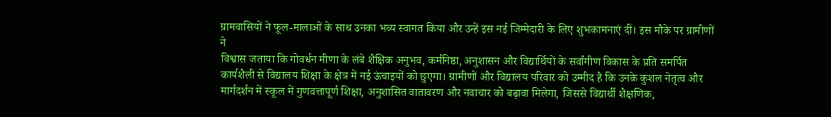ग्रामवासियों ने फूल-मालाओं के साथ उनका भव्य स्वागत किया और उन्हें इस नई जिम्मेदारी के लिए शुभकामनाएं दीं। इस मौके पर ग्रामीणों ने
विश्वास जताया कि गोवर्धन मीणा के लंबे शैक्षिक अनुभव, कर्मनिष्ठा, अनुशासन और विद्यार्थियों के सर्वांगीण विकास के प्रति समर्पित कार्यशैली से विद्यालय शिक्षा के क्षेत्र में नई ऊंचाइयों को छुएगा। ग्रामीणों और विद्यालय परिवार को उम्मीद है कि उनके कुशल नेतृत्व और मार्गदर्शन में स्कूल में गुणवत्तापूर्ण शिक्षा, अनुशासित वातावरण और नवाचार को बढ़ावा मिलेगा, जिससे विद्यार्थी शैक्षणिक,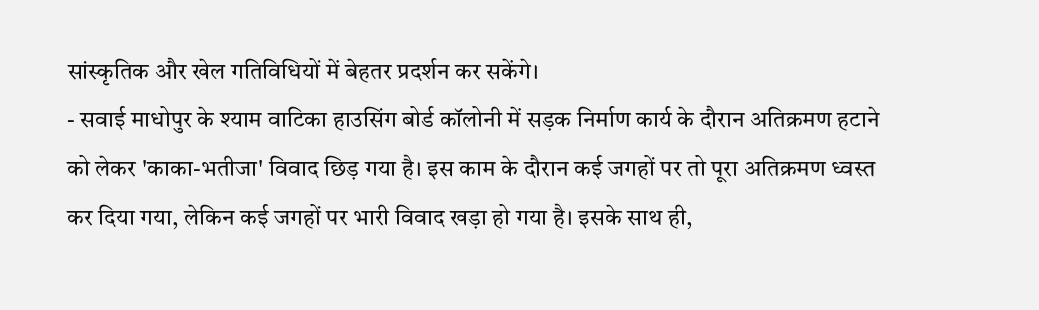सांस्कृतिक और खेल गतिविधियों में बेहतर प्रदर्शन कर सकेंगे।
- सवाई माधोपुर के श्याम वाटिका हाउसिंग बोर्ड कॉलोनी में सड़क निर्माण कार्य के दौरान अतिक्रमण हटाने को लेकर 'काका-भतीजा' विवाद छिड़ गया है। इस काम के दौरान कई जगहों पर तो पूरा अतिक्रमण ध्वस्त कर दिया गया, लेकिन कई जगहों पर भारी विवाद खड़ा हो गया है। इसके साथ ही,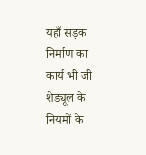यहाँ सड़क निर्माण का कार्य भी जी शेड्यूल के नियमों के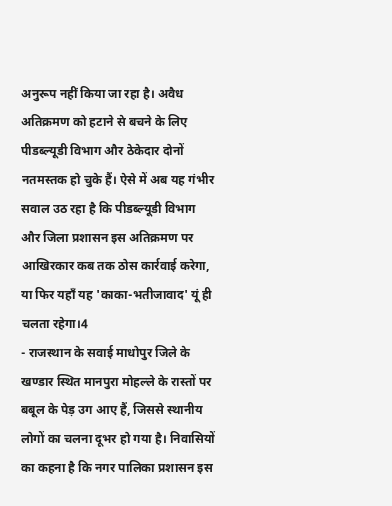अनुरूप नहीं किया जा रहा है। अवैध अतिक्रमण को हटाने से बचने के लिए पीडब्ल्यूडी विभाग और ठेकेदार दोनों नतमस्तक हो चुके हैं। ऐसे में अब यह गंभीर सवाल उठ रहा है कि पीडब्ल्यूडी विभाग और जिला प्रशासन इस अतिक्रमण पर आखिरकार कब तक ठोस कार्रवाई करेगा, या फिर यहाँ यह 'काका-भतीजावाद' यूं ही चलता रहेगा।4
- राजस्थान के सवाई माधोपुर जिले के खण्डार स्थित मानपुरा मोहल्ले के रास्तों पर बबूल के पेड़ उग आए हैं, जिससे स्थानीय लोगों का चलना दूभर हो गया है। निवासियों का कहना है कि नगर पालिका प्रशासन इस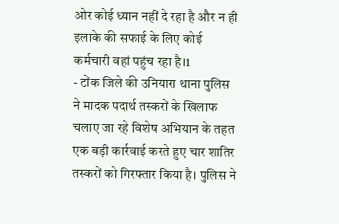ओर कोई ध्यान नहीं दे रहा है और न ही इलाके की सफाई के लिए कोई कर्मचारी वहां पहुंच रहा है।1
- टोंक जिले की उनियारा थाना पुलिस ने मादक पदार्थ तस्करों के खिलाफ चलाए जा रहे विशेष अभियान के तहत एक बड़ी कार्रवाई करते हुए चार शातिर तस्करों को गिरफ्तार किया है। पुलिस ने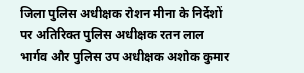जिला पुलिस अधीक्षक रोशन मीना के निर्देशों पर अतिरिक्त पुलिस अधीक्षक रतन लाल भार्गव और पुलिस उप अधीक्षक अशोक कुमार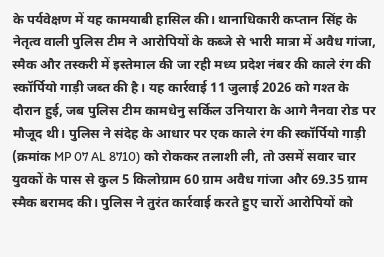के पर्यवेक्षण में यह कामयाबी हासिल की। थानाधिकारी कप्तान सिंह के नेतृत्व वाली पुलिस टीम ने आरोपियों के कब्जे से भारी मात्रा में अवैध गांजा, स्मैक और तस्करी में इस्तेमाल की जा रही मध्य प्रदेश नंबर की काले रंग की स्कॉर्पियो गाड़ी जब्त की है। यह कार्रवाई 11 जुलाई 2026 को गश्त के दौरान हुई, जब पुलिस टीम कामधेनु सर्किल उनियारा के आगे नैनवा रोड पर मौजूद थी। पुलिस ने संदेह के आधार पर एक काले रंग की स्कॉर्पियो गाड़ी (क्रमांक MP 07 AL 8710) को रोककर तलाशी ली, तो उसमें सवार चार युवकों के पास से कुल 5 किलोग्राम 60 ग्राम अवैध गांजा और 69.35 ग्राम स्मैक बरामद की। पुलिस ने तुरंत कार्रवाई करते हुए चारों आरोपियों को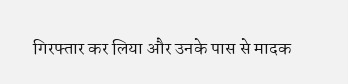गिरफ्तार कर लिया और उनके पास से मादक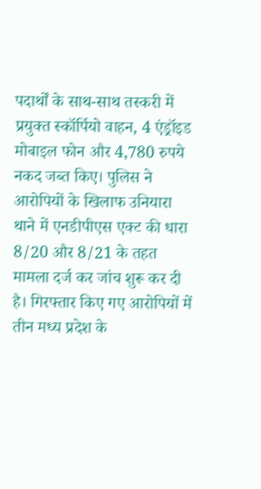पदार्थों के साथ-साथ तस्करी में प्रयुक्त स्कॉर्पियो वाहन, 4 एंड्रॉइड मोबाइल फोन और 4,780 रुपये नकद जब्त किए। पुलिस ने आरोपियों के खिलाफ उनियारा थाने में एनडीपीएस एक्ट की धारा 8/20 और 8/21 के तहत मामला दर्ज कर जांच शुरू कर दी है। गिरफ्तार किए गए आरोपियों में तीन मध्य प्रदेश के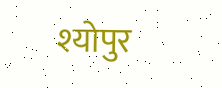श्योपुर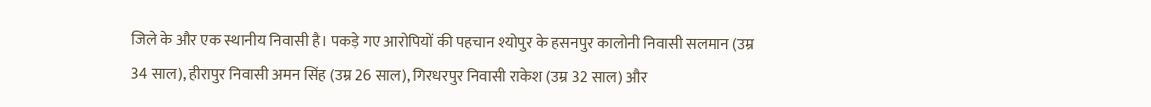जिले के और एक स्थानीय निवासी है। पकड़े गए आरोपियों की पहचान श्योपुर के हसनपुर कालोनी निवासी सलमान (उम्र 34 साल), हीरापुर निवासी अमन सिंह (उम्र 26 साल), गिरधरपुर निवासी राकेश (उम्र 32 साल) और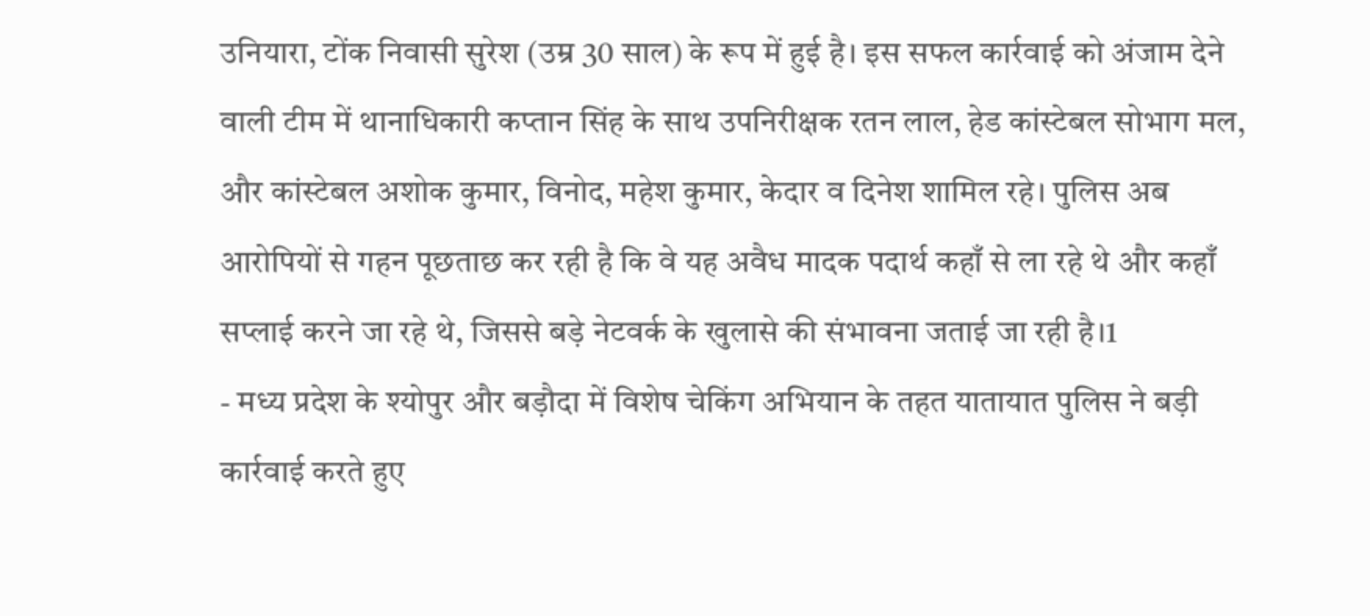उनियारा, टोंक निवासी सुरेश (उम्र 30 साल) के रूप में हुई है। इस सफल कार्रवाई को अंजाम देने वाली टीम में थानाधिकारी कप्तान सिंह के साथ उपनिरीक्षक रतन लाल, हेड कांस्टेबल सोभाग मल, और कांस्टेबल अशोक कुमार, विनोद, महेश कुमार, केदार व दिनेश शामिल रहे। पुलिस अब आरोपियों से गहन पूछताछ कर रही है कि वे यह अवैध मादक पदार्थ कहाँ से ला रहे थे और कहाँ सप्लाई करने जा रहे थे, जिससे बड़े नेटवर्क के खुलासे की संभावना जताई जा रही है।1
- मध्य प्रदेश के श्योपुर और बड़ौदा में विशेष चेकिंग अभियान के तहत यातायात पुलिस ने बड़ी कार्रवाई करते हुए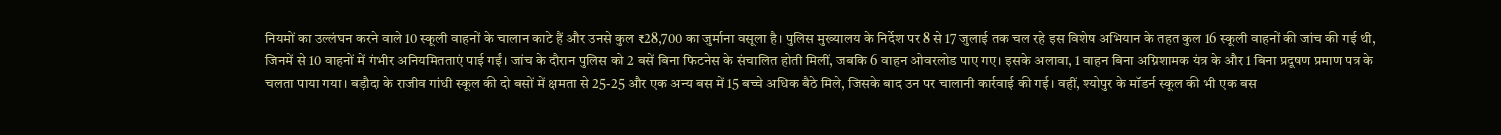नियमों का उल्लंघन करने वाले 10 स्कूली वाहनों के चालान काटे हैं और उनसे कुल ₹28,700 का जुर्माना वसूला है। पुलिस मुख्यालय के निर्देश पर 8 से 17 जुलाई तक चल रहे इस विशेष अभियान के तहत कुल 16 स्कूली वाहनों की जांच की गई थी, जिनमें से 10 वाहनों में गंभीर अनियमितताएं पाई गईं। जांच के दौरान पुलिस को 2 बसें बिना फिटनेस के संचालित होती मिलीं, जबकि 6 वाहन ओवरलोड पाए गए। इसके अलावा, 1 वाहन बिना अग्निशामक यंत्र के और 1 बिना प्रदूषण प्रमाण पत्र के चलता पाया गया। बड़ौदा के राजीव गांधी स्कूल की दो बसों में क्षमता से 25-25 और एक अन्य बस में 15 बच्चे अधिक बैठे मिले, जिसके बाद उन पर चालानी कार्रवाई की गई। वहीं, श्योपुर के मॉडर्न स्कूल की भी एक बस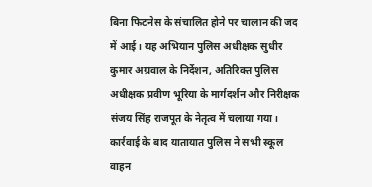बिना फिटनेस के संचालित होने पर चालान की जद में आई। यह अभियान पुलिस अधीक्षक सुधीर कुमार अग्रवाल के निर्देशन, अतिरिक्त पुलिस अधीक्षक प्रवीण भूरिया के मार्गदर्शन और निरीक्षक संजय सिंह राजपूत के नेतृत्व में चलाया गया। कार्रवाई के बाद यातायात पुलिस ने सभी स्कूल वाहन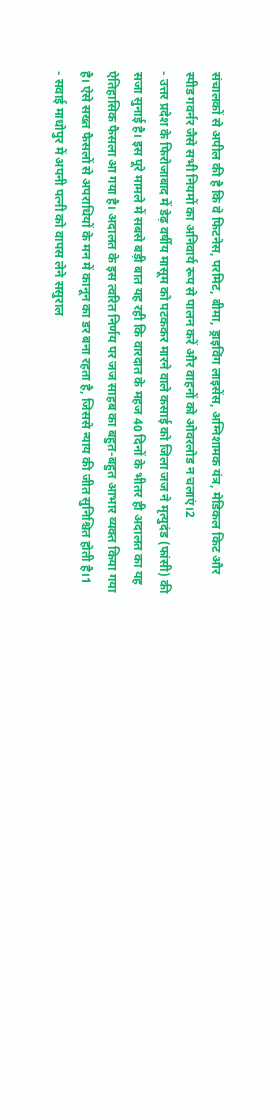संचालकों से अपील की है कि वे फिटनेस, परमिट, बीमा, ड्राइविंग लाइसेंस, अग्निशामक यंत्र, मेडिकल किट और स्पीड गवर्नर जैसे सभी नियमों का अनिवार्य रूप से पालन करें और वाहनों को ओवरलोड न चलाएं।2
- उत्तर प्रदेश के फिरोजाबाद में डेढ़ वर्षीय मासूम को पटककर मारने वाले कसाई को जिला जज ने मृत्युदंड (फांसी) की सजा सुनाई है। इस पूरे मामले में सबसे बड़ी बात यह रही कि वारदात के महज 40 दिनों के भीतर ही अदालत का यह ऐतिहासिक फैसला आ गया है। अदालत के इस त्वरित निर्णय पर जज साहब का बहुत-बहुत आभार व्यक्त किया गया है। ऐसे सख्त फैसलों से अपराधियों के मन में कानून का डर बना रहता है, जिससे न्याय की जीत सुनिश्चित होती है।1
- सवाई माधोपुर में अपनी पत्नी को वापस लेने ससुराल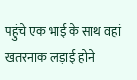पहुंचे एक भाई के साथ वहां खतरनाक लड़ाई होने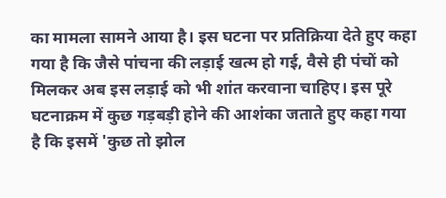का मामला सामने आया है। इस घटना पर प्रतिक्रिया देते हुए कहा गया है कि जैसे पांचना की लड़ाई खत्म हो गई, वैसे ही पंचों को मिलकर अब इस लड़ाई को भी शांत करवाना चाहिए। इस पूरे घटनाक्रम में कुछ गड़बड़ी होने की आशंका जताते हुए कहा गया है कि इसमें 'कुछ तो झोल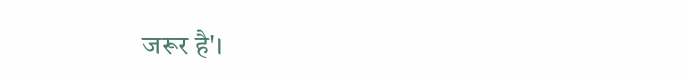जरूर है'।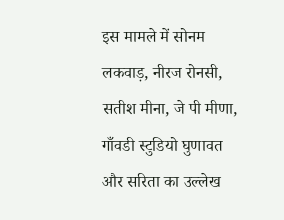इस मामले में सोनम लकवाड़, नीरज रोनसी, सतीश मीना, जे पी मीणा, गाँवडी स्टुडियो घुणावत और सरिता का उल्लेख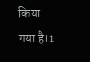किया गया है।1